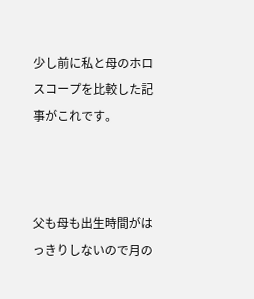少し前に私と母のホロスコープを比較した記事がこれです。



父も母も出生時間がはっきりしないので月の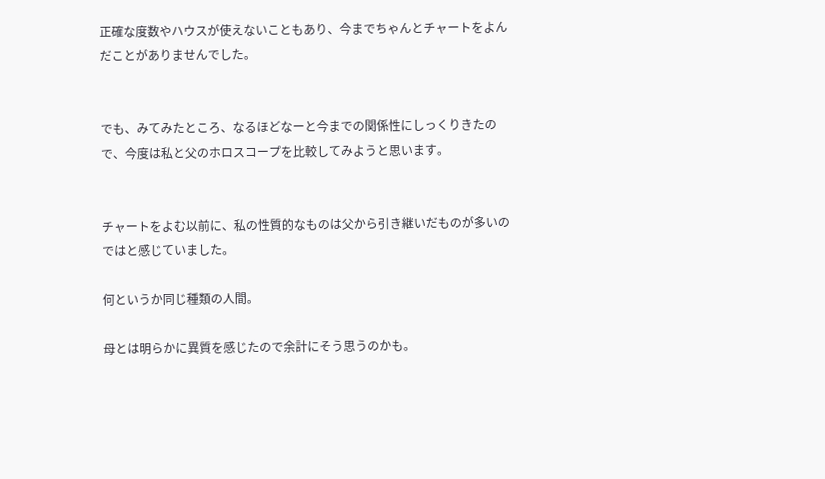正確な度数やハウスが使えないこともあり、今までちゃんとチャートをよんだことがありませんでした。


でも、みてみたところ、なるほどなーと今までの関係性にしっくりきたので、今度は私と父のホロスコープを比較してみようと思います。


チャートをよむ以前に、私の性質的なものは父から引き継いだものが多いのではと感じていました。

何というか同じ種類の人間。

母とは明らかに異質を感じたので余計にそう思うのかも。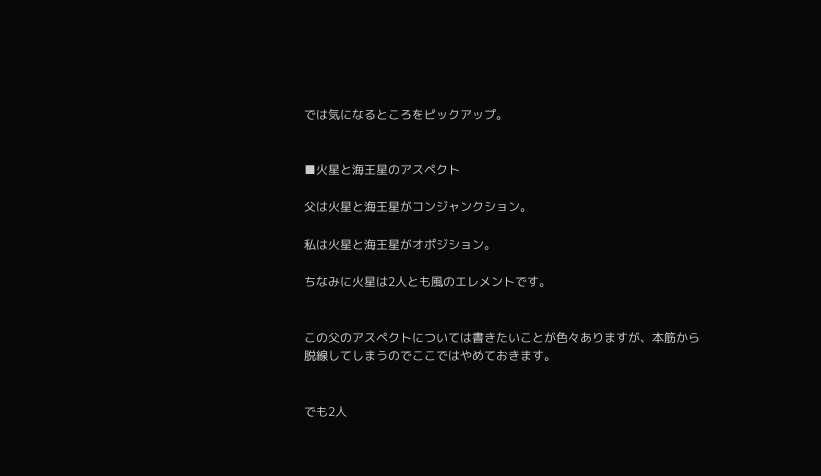では気になるところをピックアップ。


■火星と海王星のアスペクト

父は火星と海王星がコンジャンクション。

私は火星と海王星がオポジション。

ちなみに火星は2人とも風のエレメントです。


この父のアスペクトについては書きたいことが色々ありますが、本筋から脱線してしまうのでここではやめておきます。


でも2人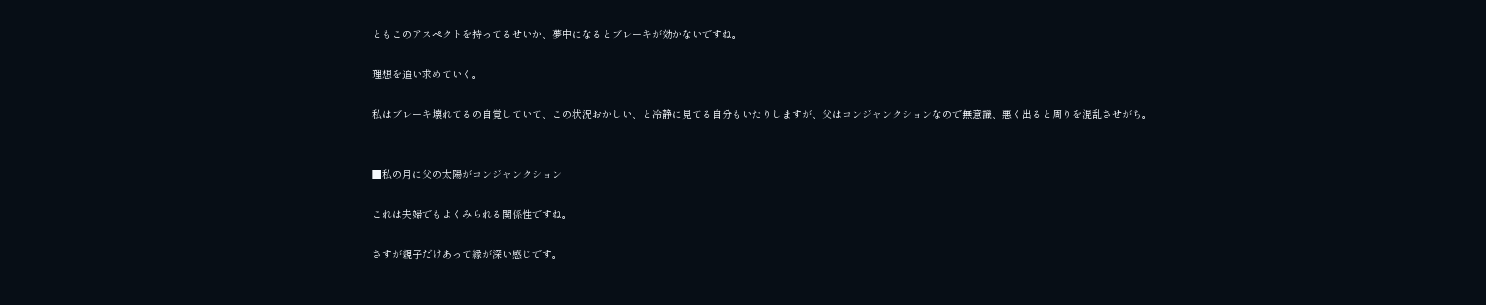ともこのアスペクトを持ってるせいか、夢中になるとブレーキが効かないですね。

理想を追い求めていく。

私はブレーキ壊れてるの自覚していて、この状況おかしい、と冷静に見てる自分もいたりしますが、父はコンジャンクションなので無意識、悪く出ると周りを混乱させがち。


■私の月に父の太陽がコンジャンクション

これは夫婦でもよくみられる関係性ですね。

さすが親子だけあって縁が深い感じです。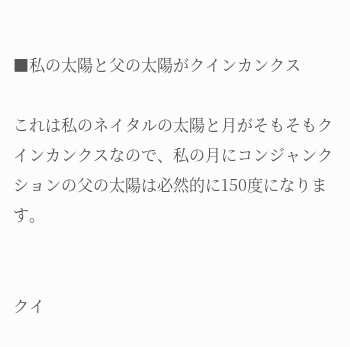■私の太陽と父の太陽がクインカンクス

これは私のネイタルの太陽と月がそもそもクインカンクスなので、私の月にコンジャンクションの父の太陽は必然的に150度になります。


クイ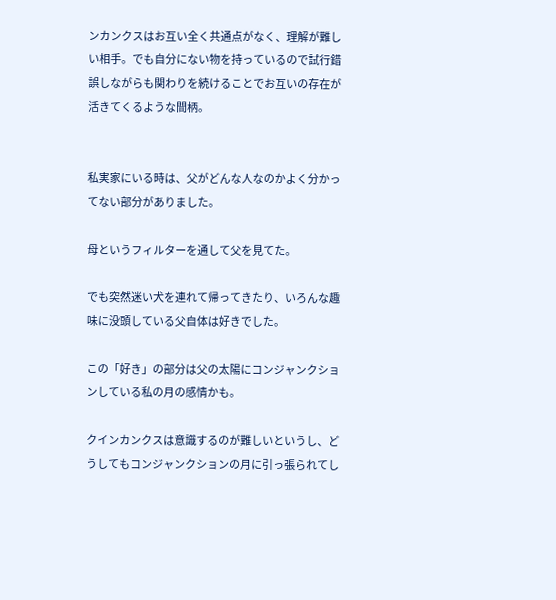ンカンクスはお互い全く共通点がなく、理解が難しい相手。でも自分にない物を持っているので試行錯誤しながらも関わりを続けることでお互いの存在が活きてくるような間柄。


私実家にいる時は、父がどんな人なのかよく分かってない部分がありました。

母というフィルターを通して父を見てた。

でも突然迷い犬を連れて帰ってきたり、いろんな趣味に没頭している父自体は好きでした。

この「好き」の部分は父の太陽にコンジャンクションしている私の月の感情かも。

クインカンクスは意識するのが難しいというし、どうしてもコンジャンクションの月に引っ張られてし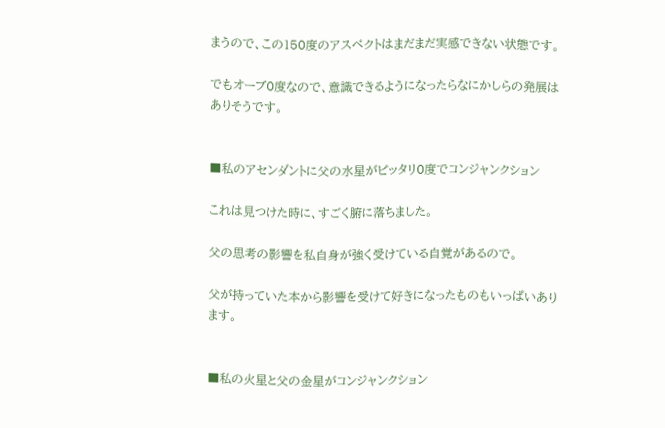まうので、この150度のアスペクトはまだまだ実感できない状態です。

でもオーブ0度なので、意識できるようになったらなにかしらの発展はありそうです。


■私のアセンダントに父の水星がピッタリ0度でコンジャンクション

これは見つけた時に、すごく腑に落ちました。

父の思考の影響を私自身が強く受けている自覚があるので。

父が持っていた本から影響を受けて好きになったものもいっぱいあります。


■私の火星と父の金星がコンジャンクション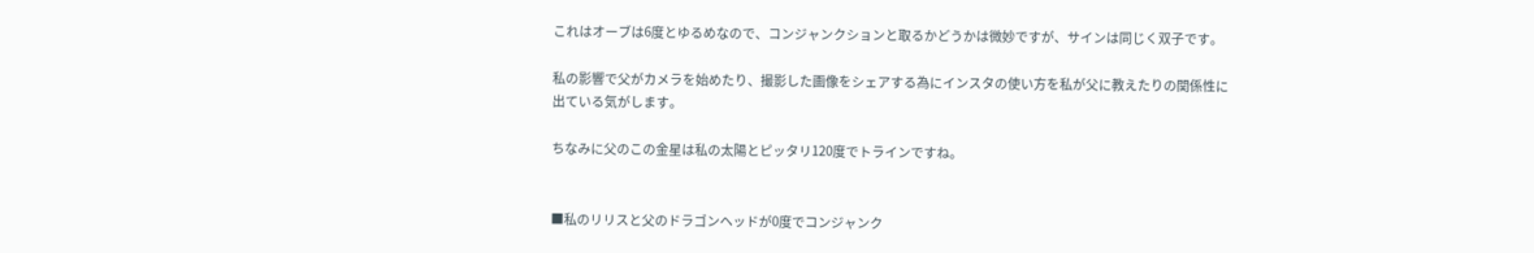これはオーブは6度とゆるめなので、コンジャンクションと取るかどうかは微妙ですが、サインは同じく双子です。

私の影響で父がカメラを始めたり、撮影した画像をシェアする為にインスタの使い方を私が父に教えたりの関係性に出ている気がします。

ちなみに父のこの金星は私の太陽とピッタリ120度でトラインですね。


■私のリリスと父のドラゴンヘッドが0度でコンジャンク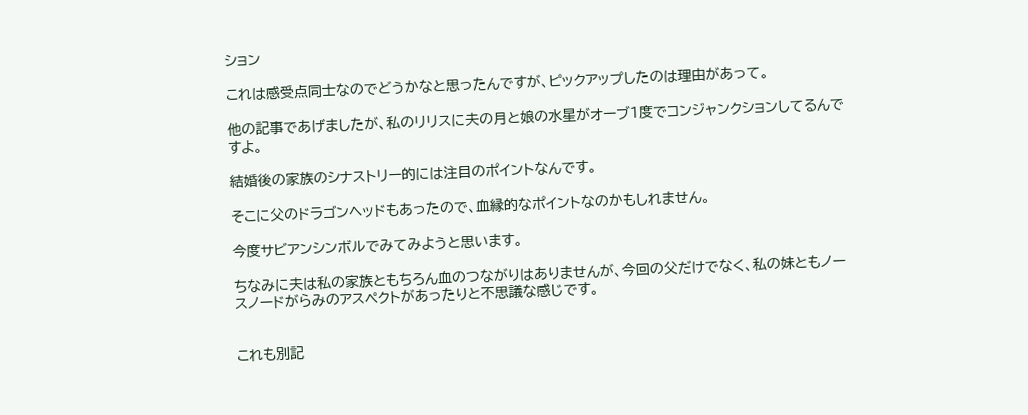ション

これは感受点同士なのでどうかなと思ったんですが、ピックアップしたのは理由があって。

他の記事であげましたが、私のリリスに夫の月と娘の水星がオーブ1度でコンジャンクションしてるんですよ。

結婚後の家族のシナストリー的には注目のポイントなんです。

そこに父のドラゴンヘッドもあったので、血縁的なポイントなのかもしれません。

今度サビアンシンボルでみてみようと思います。

ちなみに夫は私の家族ともちろん血のつながりはありませんが、今回の父だけでなく、私の妹ともノースノードがらみのアスペクトがあったりと不思議な感じです。


これも別記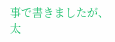事で書きましたが、太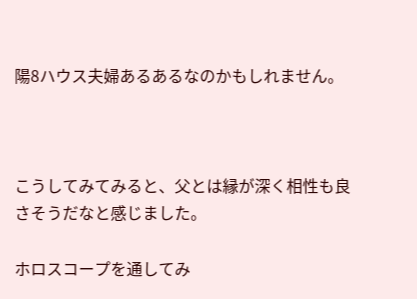陽8ハウス夫婦あるあるなのかもしれません。



こうしてみてみると、父とは縁が深く相性も良さそうだなと感じました。

ホロスコープを通してみ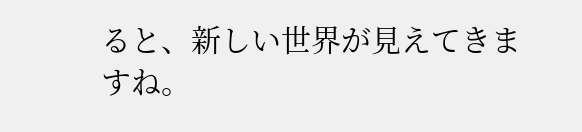ると、新しい世界が見えてきますね。